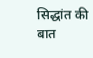सिद्धांत की बात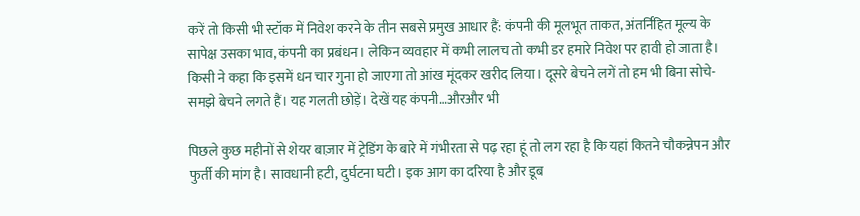करें तो किसी भी स्टॉक में निवेश करने के तीन सबसे प्रमुख आधार हैं: कंपनी की मूलभूत ताकत, अंतर्निहित मूल्य के सापेक्ष उसका भाव, कंपनी का प्रबंधन। लेकिन व्यवहार में कभी लालच तो कभी डर हमारे निवेश पर हावी हो जाता है। किसी ने कहा कि इसमें धन चार गुना हो जाएगा तो आंख मूंदकर खरीद लिया। दूसरे बेचने लगें तो हम भी बिना सोचे-समझे बेचने लगते हैं। यह गलती छोड़ें। देखें यह कंपनी…औरऔर भी

पिछले कुछ महीनों से शेयर बाज़ार में ट्रेडिंग के बारे में गंभीरता से पढ़ रहा हूं तो लग रहा है कि यहां कितने चौकन्नेपन और फुर्ती की मांग है। सावधानी हटी, दुर्घटना घटी। इक आग का दरिया है और डूब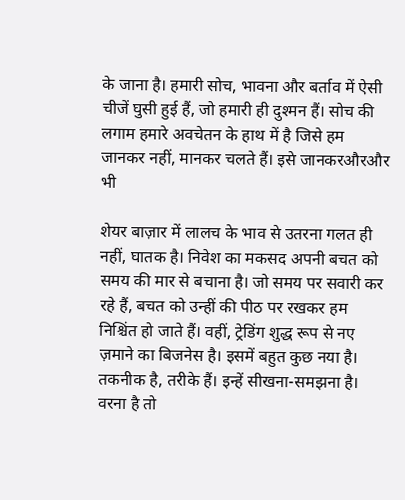के जाना है। हमारी सोच, भावना और बर्ताव में ऐसी चीजें घुसी हुई हैं, जो हमारी ही दुश्मन हैं। सोच की लगाम हमारे अवचेतन के हाथ में है जिसे हम जानकर नहीं, मानकर चलते हैं। इसे जानकरऔरऔर भी

शेयर बाज़ार में लालच के भाव से उतरना गलत ही नहीं, घातक है। निवेश का मकसद अपनी बचत को समय की मार से बचाना है। जो समय पर सवारी कर रहे हैं, बचत को उन्हीं की पीठ पर रखकर हम निश्चिंत हो जाते हैं। वहीं, ट्रेडिंग शुद्ध रूप से नए ज़माने का बिजनेस है। इसमें बहुत कुछ नया है। तकनीक है, तरीके हैं। इन्हें सीखना-समझना है। वरना है तो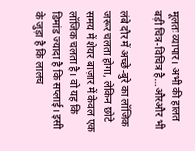मूलतः व्यापार। अभी की हालत बड़ी चित्र-विचित्र है…औरऔर भी

लंबे दौर में अच्छे-बुरे का लॉजिक जरूर चलता होगा, लेकिन छोटे समय में शेयर बाज़ार में केवल एक लॉजिक चलता है। वो यह कि डिमांड ज्यादा है कि सप्लाई। इसी के जुड़ा है कि लालच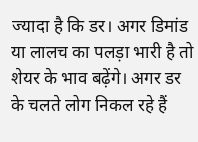ज्यादा है कि डर। अगर डिमांड या लालच का पलड़ा भारी है तो शेयर के भाव बढ़ेंगे। अगर डर के चलते लोग निकल रहे हैं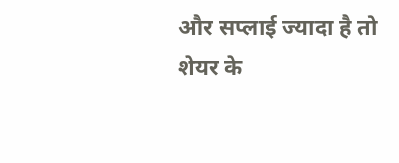और सप्लाई ज्यादा है तो शेयर के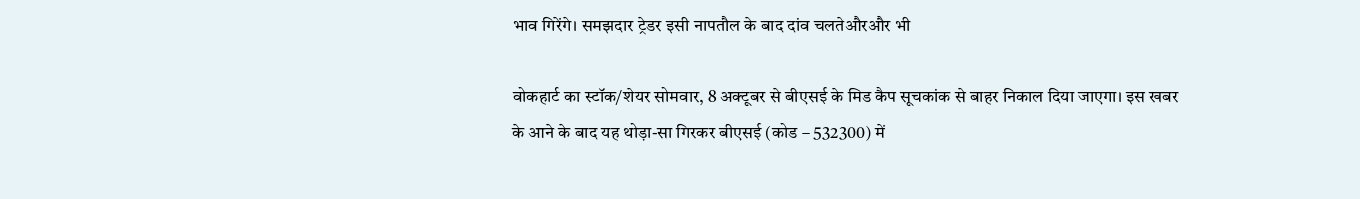भाव गिरेंगे। समझदार ट्रेडर इसी नापतौल के बाद दांव चलतेऔरऔर भी

वोकहार्ट का स्टॉक/शेयर सोमवार, 8 अक्टूबर से बीएसई के मिड कैप सूचकांक से बाहर निकाल दिया जाएगा। इस खबर के आने के बाद यह थोड़ा-सा गिरकर बीएसई (कोड – 532300) में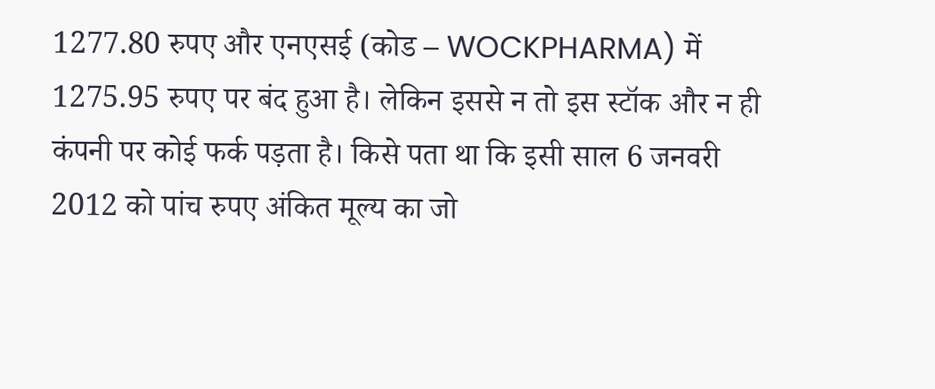1277.80 रुपए और एनएसई (कोड – WOCKPHARMA) में 1275.95 रुपए पर बंद हुआ है। लेकिन इससे न तो इस स्टॉक और न ही कंपनी पर कोई फर्क पड़ता है। किसे पता था कि इसी साल 6 जनवरी 2012 को पांच रुपए अंकित मूल्य का जो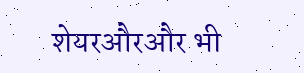शेयरऔरऔर भी